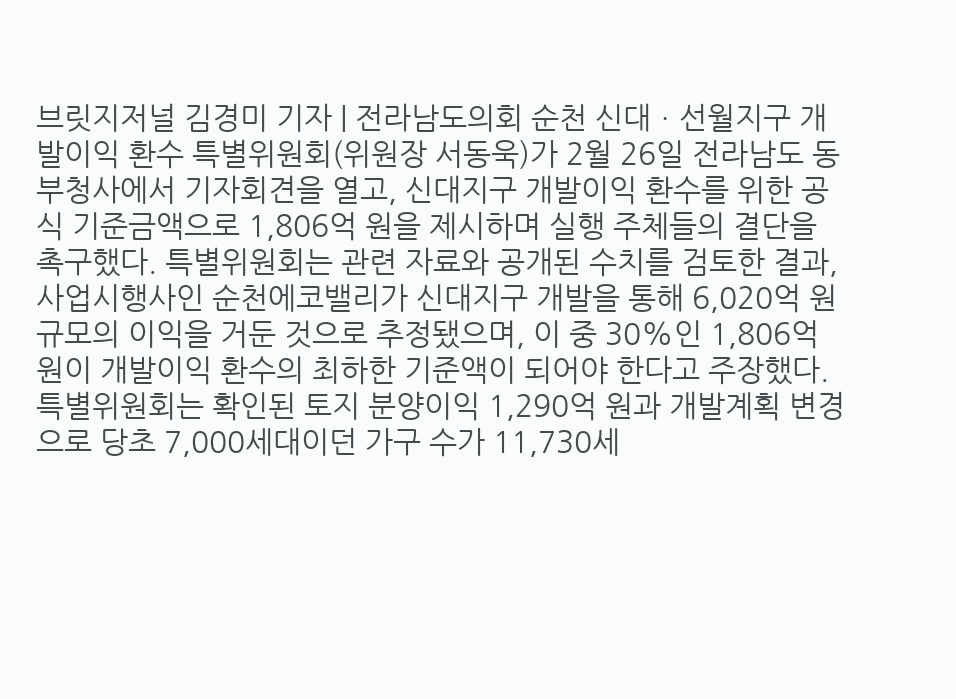브릿지저널 김경미 기자 | 전라남도의회 순천 신대ㆍ선월지구 개발이익 환수 특별위원회(위원장 서동욱)가 2월 26일 전라남도 동부청사에서 기자회견을 열고, 신대지구 개발이익 환수를 위한 공식 기준금액으로 1,806억 원을 제시하며 실행 주체들의 결단을 촉구했다. 특별위원회는 관련 자료와 공개된 수치를 검토한 결과, 사업시행사인 순천에코밸리가 신대지구 개발을 통해 6,020억 원 규모의 이익을 거둔 것으로 추정됐으며, 이 중 30%인 1,806억 원이 개발이익 환수의 최하한 기준액이 되어야 한다고 주장했다. 특별위원회는 확인된 토지 분양이익 1,290억 원과 개발계획 변경으로 당초 7,000세대이던 가구 수가 11,730세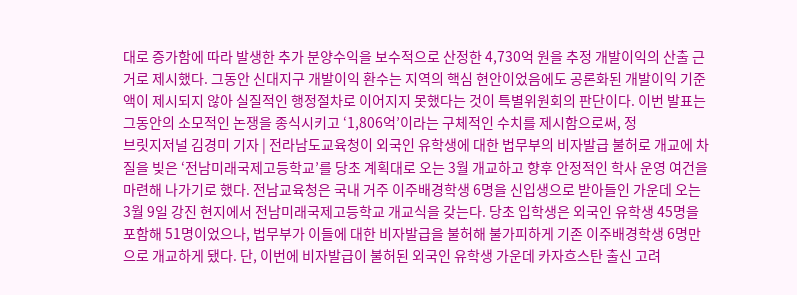대로 증가함에 따라 발생한 추가 분양수익을 보수적으로 산정한 4,730억 원을 추정 개발이익의 산출 근거로 제시했다. 그동안 신대지구 개발이익 환수는 지역의 핵심 현안이었음에도 공론화된 개발이익 기준액이 제시되지 않아 실질적인 행정절차로 이어지지 못했다는 것이 특별위원회의 판단이다. 이번 발표는 그동안의 소모적인 논쟁을 종식시키고 ‘1,806억’이라는 구체적인 수치를 제시함으로써, 정
브릿지저널 김경미 기자 | 전라남도교육청이 외국인 유학생에 대한 법무부의 비자발급 불허로 개교에 차질을 빚은 ‘전남미래국제고등학교’를 당초 계획대로 오는 3월 개교하고 향후 안정적인 학사 운영 여건을 마련해 나가기로 했다. 전남교육청은 국내 거주 이주배경학생 6명을 신입생으로 받아들인 가운데 오는 3월 9일 강진 현지에서 전남미래국제고등학교 개교식을 갖는다. 당초 입학생은 외국인 유학생 45명을 포함해 51명이었으나, 법무부가 이들에 대한 비자발급을 불허해 불가피하게 기존 이주배경학생 6명만으로 개교하게 됐다. 단, 이번에 비자발급이 불허된 외국인 유학생 가운데 카자흐스탄 출신 고려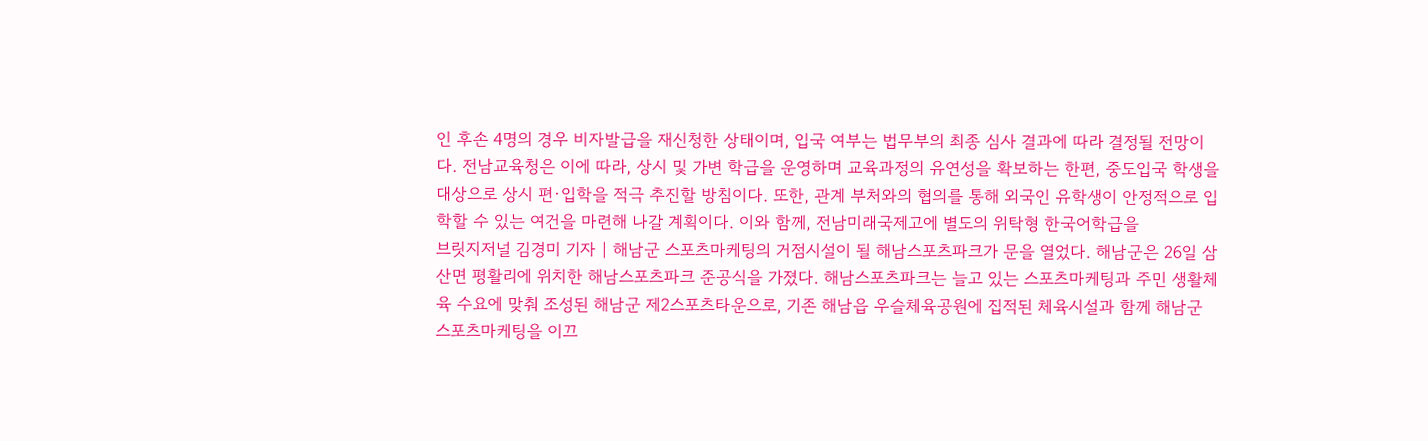인 후손 4명의 경우 비자발급을 재신청한 상태이며, 입국 여부는 법무부의 최종 심사 결과에 따라 결정될 전망이다. 전남교육청은 이에 따라, 상시 및 가변 학급을 운영하며 교육과정의 유연성을 확보하는 한편, 중도입국 학생을 대상으로 상시 편·입학을 적극 추진할 방침이다. 또한, 관계 부처와의 협의를 통해 외국인 유학생이 안정적으로 입학할 수 있는 여건을 마련해 나갈 계획이다. 이와 함께, 전남미래국제고에 별도의 위탁형 한국어학급을
브릿지저널 김경미 기자 | 해남군 스포츠마케팅의 거점시설이 될 해남스포츠파크가 문을 열었다. 해남군은 26일 삼산면 평활리에 위치한 해남스포츠파크 준공식을 가졌다. 해남스포츠파크는 늘고 있는 스포츠마케팅과 주민 생활체육 수요에 맞춰 조성된 해남군 제2스포츠타운으로, 기존 해남읍 우슬체육공원에 집적된 체육시설과 함께 해남군 스포츠마케팅을 이끄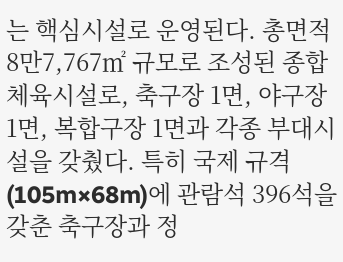는 핵심시설로 운영된다. 총면적 8만7,767㎡ 규모로 조성된 종합 체육시설로, 축구장 1면, 야구장 1면, 복합구장 1면과 각종 부대시설을 갖췄다. 특히 국제 규격(105m×68m)에 관람석 396석을 갖춘 축구장과 정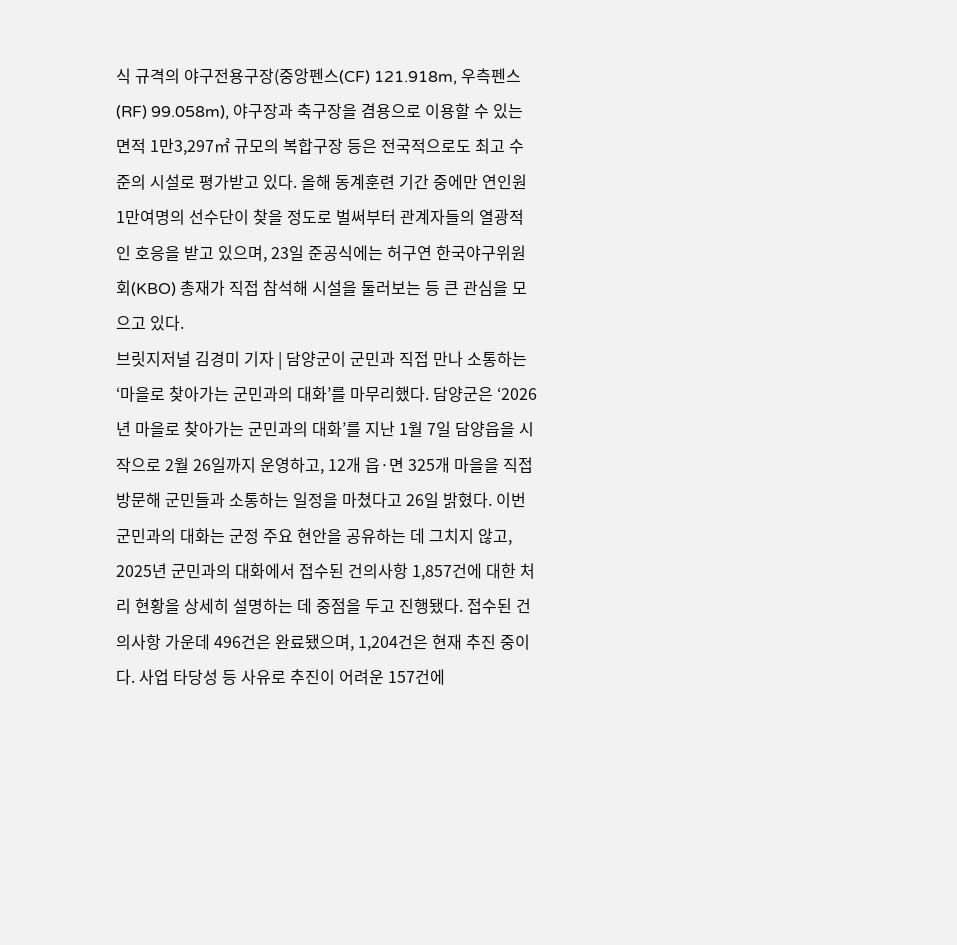식 규격의 야구전용구장(중앙펜스(CF) 121.918m, 우측펜스(RF) 99.058m), 야구장과 축구장을 겸용으로 이용할 수 있는 면적 1만3,297㎡ 규모의 복합구장 등은 전국적으로도 최고 수준의 시설로 평가받고 있다. 올해 동계훈련 기간 중에만 연인원 1만여명의 선수단이 찾을 정도로 벌써부터 관계자들의 열광적인 호응을 받고 있으며, 23일 준공식에는 허구연 한국야구위원회(KBO) 총재가 직접 참석해 시설을 둘러보는 등 큰 관심을 모으고 있다.
브릿지저널 김경미 기자 | 담양군이 군민과 직접 만나 소통하는 ‘마을로 찾아가는 군민과의 대화’를 마무리했다. 담양군은 ‘2026년 마을로 찾아가는 군민과의 대화’를 지난 1월 7일 담양읍을 시작으로 2월 26일까지 운영하고, 12개 읍·면 325개 마을을 직접 방문해 군민들과 소통하는 일정을 마쳤다고 26일 밝혔다. 이번 군민과의 대화는 군정 주요 현안을 공유하는 데 그치지 않고, 2025년 군민과의 대화에서 접수된 건의사항 1,857건에 대한 처리 현황을 상세히 설명하는 데 중점을 두고 진행됐다. 접수된 건의사항 가운데 496건은 완료됐으며, 1,204건은 현재 추진 중이다. 사업 타당성 등 사유로 추진이 어려운 157건에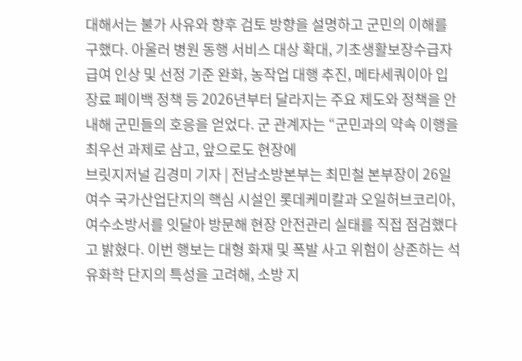대해서는 불가 사유와 향후 검토 방향을 설명하고 군민의 이해를 구했다. 아울러 병원 동행 서비스 대상 확대, 기초생활보장수급자 급여 인상 및 선정 기준 완화, 농작업 대행 추진, 메타세쿼이아 입장료 페이백 정책 등 2026년부터 달라지는 주요 제도와 정책을 안내해 군민들의 호응을 얻었다. 군 관계자는 “군민과의 약속 이행을 최우선 과제로 삼고, 앞으로도 현장에
브릿지저널 김경미 기자 | 전남소방본부는 최민철 본부장이 26일 여수 국가산업단지의 핵심 시설인 롯데케미칼과 오일허브코리아, 여수소방서를 잇달아 방문해 현장 안전관리 실태를 직접 점검했다고 밝혔다. 이번 행보는 대형 화재 및 폭발 사고 위험이 상존하는 석유화학 단지의 특성을 고려해, 소방 지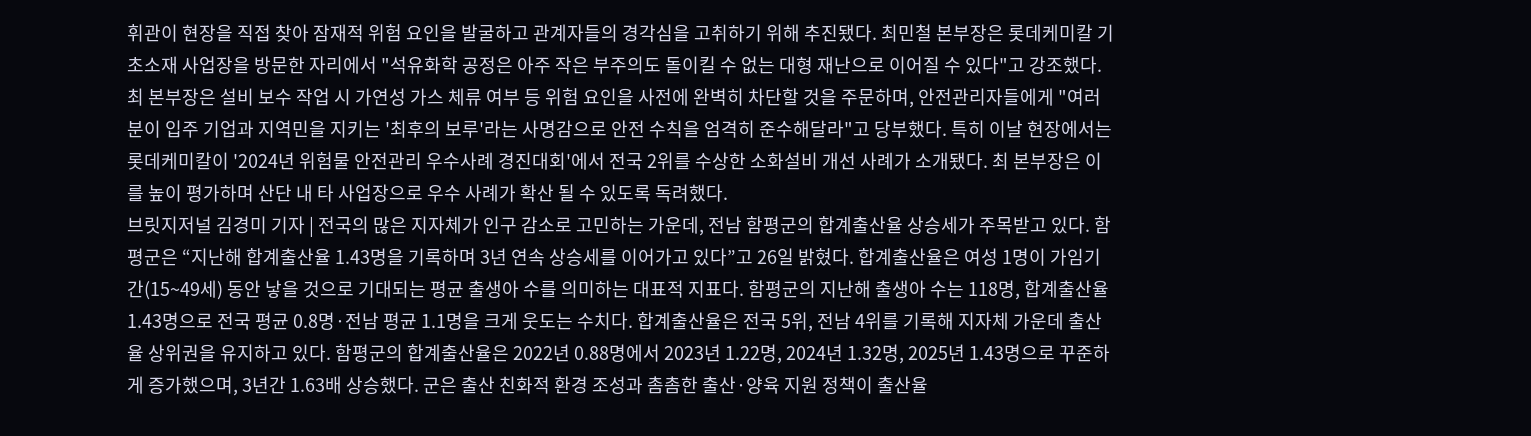휘관이 현장을 직접 찾아 잠재적 위험 요인을 발굴하고 관계자들의 경각심을 고취하기 위해 추진됐다. 최민철 본부장은 롯데케미칼 기초소재 사업장을 방문한 자리에서 "석유화학 공정은 아주 작은 부주의도 돌이킬 수 없는 대형 재난으로 이어질 수 있다"고 강조했다. 최 본부장은 설비 보수 작업 시 가연성 가스 체류 여부 등 위험 요인을 사전에 완벽히 차단할 것을 주문하며, 안전관리자들에게 "여러분이 입주 기업과 지역민을 지키는 '최후의 보루'라는 사명감으로 안전 수칙을 엄격히 준수해달라"고 당부했다. 특히 이날 현장에서는 롯데케미칼이 '2024년 위험물 안전관리 우수사례 경진대회'에서 전국 2위를 수상한 소화설비 개선 사례가 소개됐다. 최 본부장은 이를 높이 평가하며 산단 내 타 사업장으로 우수 사례가 확산 될 수 있도록 독려했다.
브릿지저널 김경미 기자 | 전국의 많은 지자체가 인구 감소로 고민하는 가운데, 전남 함평군의 합계출산율 상승세가 주목받고 있다. 함평군은 “지난해 합계출산율 1.43명을 기록하며 3년 연속 상승세를 이어가고 있다”고 26일 밝혔다. 합계출산율은 여성 1명이 가임기간(15~49세) 동안 낳을 것으로 기대되는 평균 출생아 수를 의미하는 대표적 지표다. 함평군의 지난해 출생아 수는 118명, 합계출산율 1.43명으로 전국 평균 0.8명·전남 평균 1.1명을 크게 웃도는 수치다. 합계출산율은 전국 5위, 전남 4위를 기록해 지자체 가운데 출산율 상위권을 유지하고 있다. 함평군의 합계출산율은 2022년 0.88명에서 2023년 1.22명, 2024년 1.32명, 2025년 1.43명으로 꾸준하게 증가했으며, 3년간 1.63배 상승했다. 군은 출산 친화적 환경 조성과 촘촘한 출산·양육 지원 정책이 출산율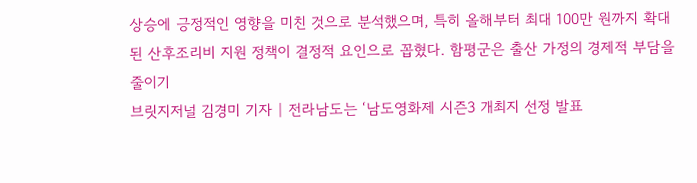상승에 긍정적인 영향을 미친 것으로 분석했으며, 특히 올해부터 최대 100만 원까지 확대된 산후조리비 지원 정책이 결정적 요인으로 꼽혔다. 함평군은 출산 가정의 경제적 부담을 줄이기
브릿지저널 김경미 기자 | 전라남도는 ‘남도영화제 시즌3 개최지 선정 발표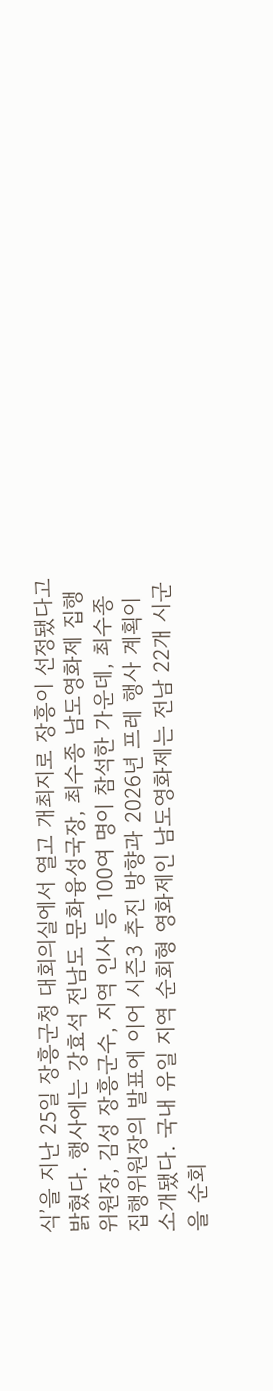식’을 지난 25일 장흥군청 대회의실에서 열고 개최지로 장흥이 선정됐다고 밝혔다. 행사에는 강효석 전남도 문화융성국장, 최수종 남도영화제 집행위원장, 김성 장흥군수, 지역 인사 등 100여 명이 참석한 가운데, 최수종 집행위원장의 발표에 이어 시즌3 추진 방향과 2026년 프레 행사 계획이 소개됐다. 국내 유일 지역 순회형 영화제인 남도영화제는 전남 22개 시군을 순회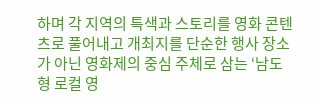하며 각 지역의 특색과 스토리를 영화 콘텐츠로 풀어내고 개최지를 단순한 행사 장소가 아닌 영화제의 중심 주체로 삼는 ‘남도형 로컬 영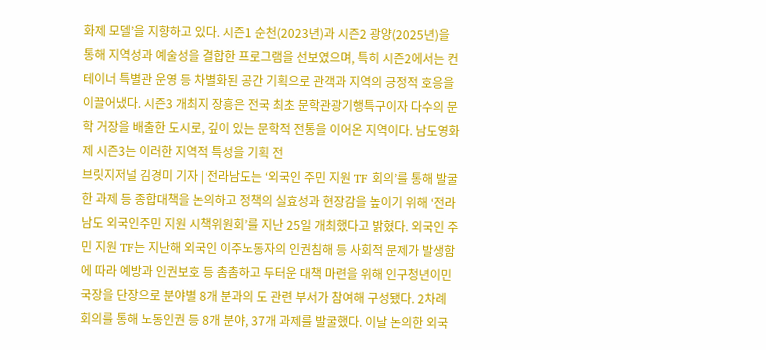화제 모델’을 지향하고 있다. 시즌1 순천(2023년)과 시즌2 광양(2025년)을 통해 지역성과 예술성을 결합한 프로그램을 선보였으며, 특히 시즌2에서는 컨테이너 특별관 운영 등 차별화된 공간 기획으로 관객과 지역의 긍정적 호응을 이끌어냈다. 시즌3 개최지 장흥은 전국 최초 문학관광기행특구이자 다수의 문학 거장을 배출한 도시로, 깊이 있는 문학적 전통을 이어온 지역이다. 남도영화제 시즌3는 이러한 지역적 특성을 기획 전
브릿지저널 김경미 기자 | 전라남도는 ‘외국인 주민 지원 TF 회의’를 통해 발굴한 과제 등 종합대책을 논의하고 정책의 실효성과 현장감을 높이기 위해 ‘전라남도 외국인주민 지원 시책위원회’를 지난 25일 개최했다고 밝혔다. 외국인 주민 지원 TF는 지난해 외국인 이주노동자의 인권침해 등 사회적 문제가 발생함에 따라 예방과 인권보호 등 촘촘하고 두터운 대책 마련을 위해 인구청년이민국장을 단장으로 분야별 8개 분과의 도 관련 부서가 참여해 구성됐다. 2차례 회의를 통해 노동인권 등 8개 분야, 37개 과제를 발굴했다. 이날 논의한 외국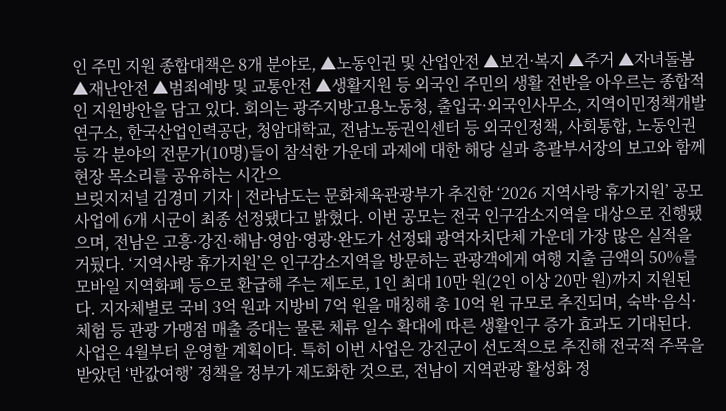인 주민 지원 종합대책은 8개 분야로, ▲노동인권 및 산업안전 ▲보건·복지 ▲주거 ▲자녀돌봄 ▲재난안전 ▲범죄예방 및 교통안전 ▲생활지원 등 외국인 주민의 생활 전반을 아우르는 종합적인 지원방안을 담고 있다. 회의는 광주지방고용노동청, 출입국·외국인사무소, 지역이민정책개발연구소, 한국산업인력공단, 청암대학교, 전남노동권익센터 등 외국인정책, 사회통합, 노동인권 등 각 분야의 전문가(10명)들이 참석한 가운데 과제에 대한 해당 실과 총괄부서장의 보고와 함께 현장 목소리를 공유하는 시간으
브릿지저널 김경미 기자 | 전라남도는 문화체육관광부가 추진한 ‘2026 지역사랑 휴가지원’ 공모사업에 6개 시군이 최종 선정됐다고 밝혔다. 이번 공모는 전국 인구감소지역을 대상으로 진행됐으며, 전남은 고흥·강진·해남·영암·영광·완도가 선정돼 광역자치단체 가운데 가장 많은 실적을 거뒀다. ‘지역사랑 휴가지원’은 인구감소지역을 방문하는 관광객에게 여행 지출 금액의 50%를 모바일 지역화폐 등으로 환급해 주는 제도로, 1인 최대 10만 원(2인 이상 20만 원)까지 지원된다. 지자체별로 국비 3억 원과 지방비 7억 원을 매칭해 총 10억 원 규모로 추진되며, 숙박·음식·체험 등 관광 가맹점 매출 증대는 물론 체류 일수 확대에 따른 생활인구 증가 효과도 기대된다. 사업은 4월부터 운영할 계획이다. 특히 이번 사업은 강진군이 선도적으로 추진해 전국적 주목을 받았던 ‘반값여행’ 정책을 정부가 제도화한 것으로, 전남이 지역관광 활성화 정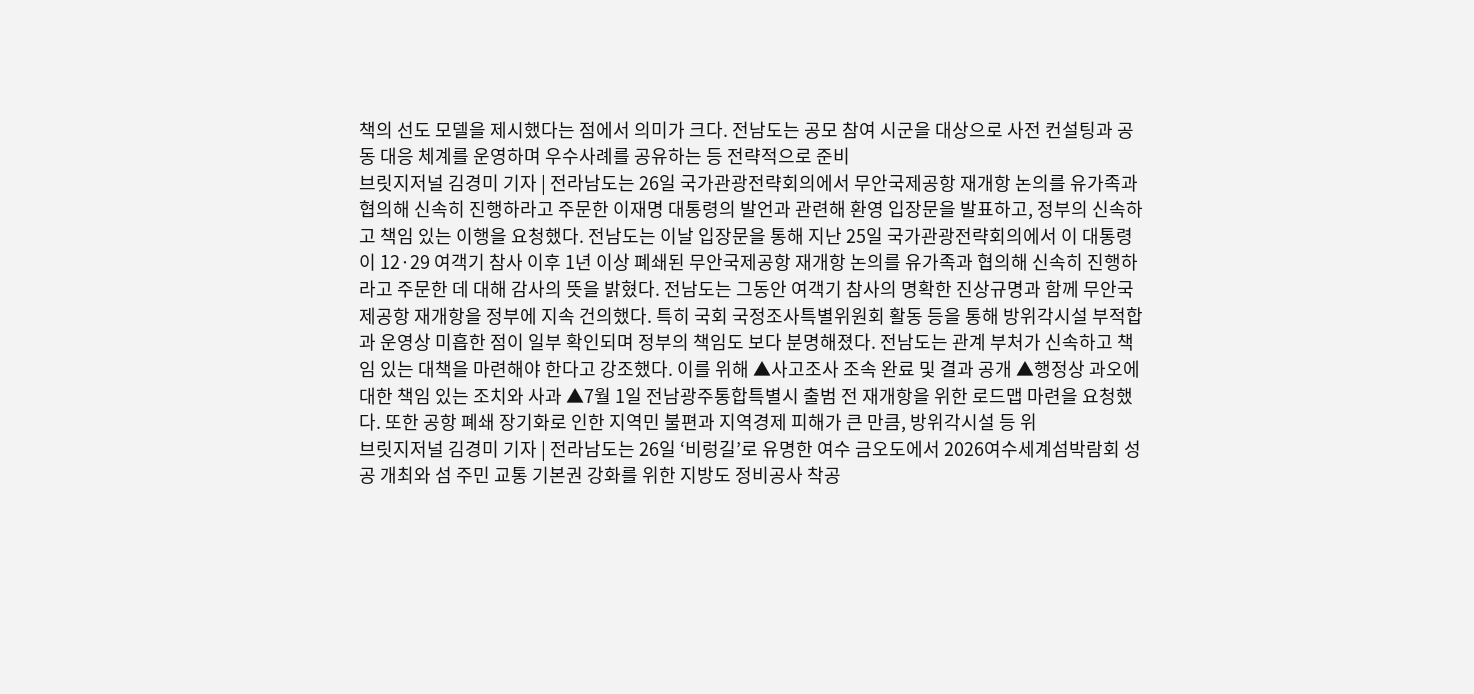책의 선도 모델을 제시했다는 점에서 의미가 크다. 전남도는 공모 참여 시군을 대상으로 사전 컨설팅과 공동 대응 체계를 운영하며 우수사례를 공유하는 등 전략적으로 준비
브릿지저널 김경미 기자 | 전라남도는 26일 국가관광전략회의에서 무안국제공항 재개항 논의를 유가족과 협의해 신속히 진행하라고 주문한 이재명 대통령의 발언과 관련해 환영 입장문을 발표하고, 정부의 신속하고 책임 있는 이행을 요청했다. 전남도는 이날 입장문을 통해 지난 25일 국가관광전략회의에서 이 대통령이 12·29 여객기 참사 이후 1년 이상 폐쇄된 무안국제공항 재개항 논의를 유가족과 협의해 신속히 진행하라고 주문한 데 대해 감사의 뜻을 밝혔다. 전남도는 그동안 여객기 참사의 명확한 진상규명과 함께 무안국제공항 재개항을 정부에 지속 건의했다. 특히 국회 국정조사특별위원회 활동 등을 통해 방위각시설 부적합과 운영상 미흡한 점이 일부 확인되며 정부의 책임도 보다 분명해졌다. 전남도는 관계 부처가 신속하고 책임 있는 대책을 마련해야 한다고 강조했다. 이를 위해 ▲사고조사 조속 완료 및 결과 공개 ▲행정상 과오에 대한 책임 있는 조치와 사과 ▲7월 1일 전남광주통합특별시 출범 전 재개항을 위한 로드맵 마련을 요청했다. 또한 공항 폐쇄 장기화로 인한 지역민 불편과 지역경제 피해가 큰 만큼, 방위각시설 등 위
브릿지저널 김경미 기자 | 전라남도는 26일 ‘비렁길’로 유명한 여수 금오도에서 2026여수세계섬박람회 성공 개최와 섬 주민 교통 기본권 강화를 위한 지방도 정비공사 착공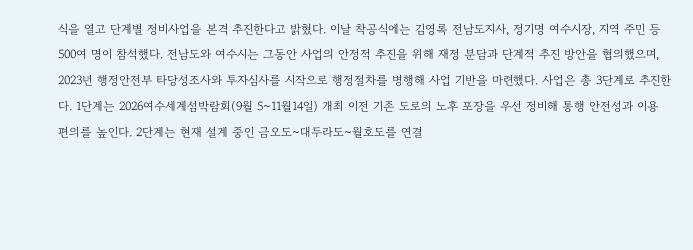식을 열고 단계별 정비사업을 본격 추진한다고 밝혔다. 이날 착공식에는 김영록 전남도지사, 정기명 여수시장, 지역 주민 등 500여 명이 참석했다. 전남도와 여수시는 그동안 사업의 안정적 추진을 위해 재정 분담과 단계적 추진 방안을 협의했으며, 2023년 행정안전부 타당성조사와 투자심사를 시작으로 행정절차를 병행해 사업 기반을 마련했다. 사업은 총 3단계로 추진한다. 1단계는 2026여수세계섬박람회(9월 5~11월14일) 개최 이전 기존 도로의 노후 포장을 우선 정비해 통행 안전성과 이용 편의를 높인다. 2단계는 현재 설계 중인 금오도~대두라도~월호도를 연결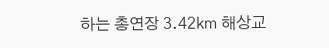하는 총연장 3.42㎞ 해상교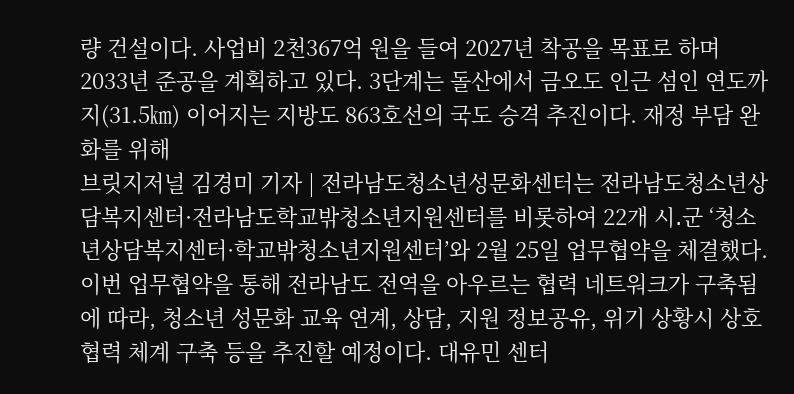량 건설이다. 사업비 2천367억 원을 들여 2027년 착공을 목표로 하며 2033년 준공을 계획하고 있다. 3단계는 돌산에서 금오도 인근 섬인 연도까지(31.5㎞) 이어지는 지방도 863호선의 국도 승격 추진이다. 재정 부담 완화를 위해
브릿지저널 김경미 기자 | 전라남도청소년성문화센터는 전라남도청소년상담복지센터·전라남도학교밖청소년지원센터를 비롯하여 22개 시․군 ‘청소년상담복지센터·학교밖청소년지원센터’와 2월 25일 업무협약을 체결했다. 이번 업무협약을 통해 전라남도 전역을 아우르는 협력 네트워크가 구축됨에 따라, 청소년 성문화 교육 연계, 상담, 지원 정보공유, 위기 상황시 상호 협력 체계 구축 등을 추진할 예정이다. 대유민 센터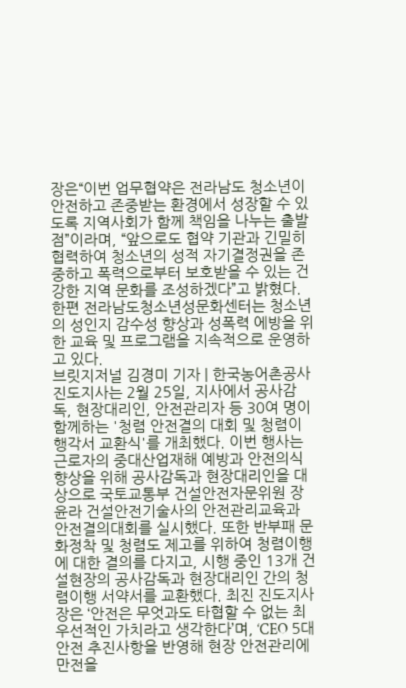장은“이번 업무협약은 전라남도 청소년이 안전하고 존중받는 환경에서 성장할 수 있도록 지역사회가 함께 책임을 나누는 출발점”이라며, “앞으로도 협약 기관과 긴밀히 협력하여 청소년의 성적 자기결정권을 존중하고 폭력으로부터 보호받을 수 있는 건강한 지역 문화를 조성하겠다”고 밝혔다. 한편 전라남도청소년성문화센터는 청소년의 성인지 감수성 향상과 성폭력 에방을 위한 교육 및 프로그램을 지속적으로 운영하고 있다.
브릿지저널 김경미 기자 | 한국농어촌공사 진도지사는 2월 25일, 지사에서 공사감독, 현장대리인, 안전관리자 등 30여 명이 함께하는 '청렴 안전결의 대회 및 청렴이행각서 교환식'를 개최했다. 이번 행사는 근로자의 중대산업재해 예방과 안전의식 향상을 위해 공사감독과 현장대리인을 대상으로 국토교통부 건설안전자문위원 장윤라 건설안전기술사의 안전관리교육과 안전결의대회를 실시했다. 또한 반부패 문화정착 및 청렴도 제고를 위하여 청렴이행에 대한 결의를 다지고, 시행 중인 13개 건설현장의 공사감독과 현장대리인 간의 청렴이행 서약서를 교환했다. 최진 진도지사장은 ‘안전은 무엇과도 타협할 수 없는 최우선적인 가치라고 생각한다’며, ‘CEO 5대 안전 추진사항을 반영해 현장 안전관리에 만전을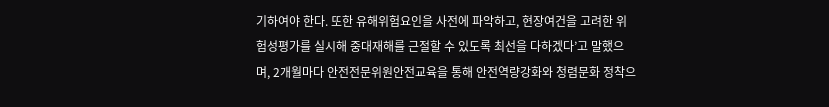기하여야 한다. 또한 유해위험요인을 사전에 파악하고, 현장여건을 고려한 위험성평가를 실시해 중대재해를 근절할 수 있도록 최선을 다하겠다’고 말했으며, 2개월마다 안전전문위원안전교육을 통해 안전역량강화와 청렴문화 정착으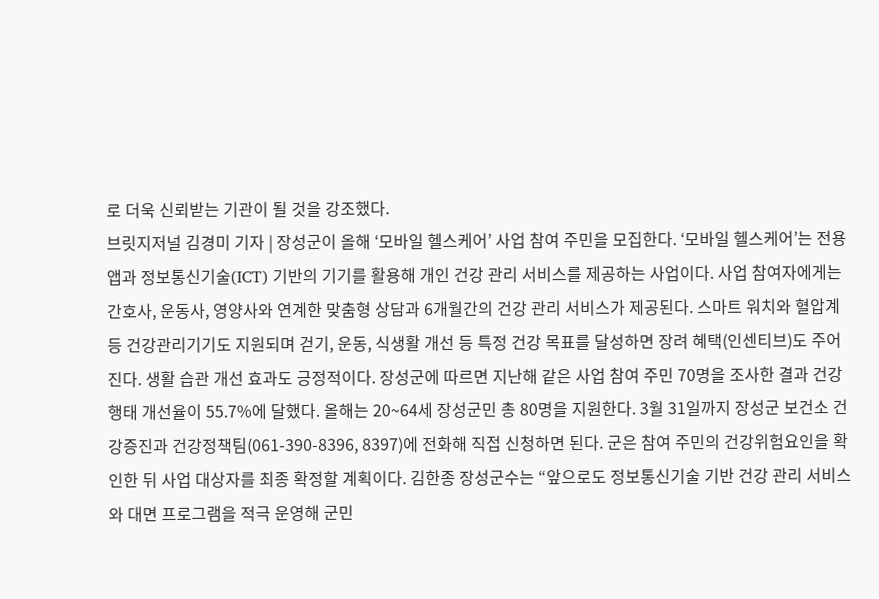로 더욱 신뢰받는 기관이 될 것을 강조했다.
브릿지저널 김경미 기자 | 장성군이 올해 ‘모바일 헬스케어’ 사업 참여 주민을 모집한다. ‘모바일 헬스케어’는 전용 앱과 정보통신기술(ICT) 기반의 기기를 활용해 개인 건강 관리 서비스를 제공하는 사업이다. 사업 참여자에게는 간호사, 운동사, 영양사와 연계한 맞춤형 상담과 6개월간의 건강 관리 서비스가 제공된다. 스마트 워치와 혈압계 등 건강관리기기도 지원되며 걷기, 운동, 식생활 개선 등 특정 건강 목표를 달성하면 장려 혜택(인센티브)도 주어진다. 생활 습관 개선 효과도 긍정적이다. 장성군에 따르면 지난해 같은 사업 참여 주민 70명을 조사한 결과 건강 행태 개선율이 55.7%에 달했다. 올해는 20~64세 장성군민 총 80명을 지원한다. 3월 31일까지 장성군 보건소 건강증진과 건강정책팀(061-390-8396, 8397)에 전화해 직접 신청하면 된다. 군은 참여 주민의 건강위험요인을 확인한 뒤 사업 대상자를 최종 확정할 계획이다. 김한종 장성군수는 “앞으로도 정보통신기술 기반 건강 관리 서비스와 대면 프로그램을 적극 운영해 군민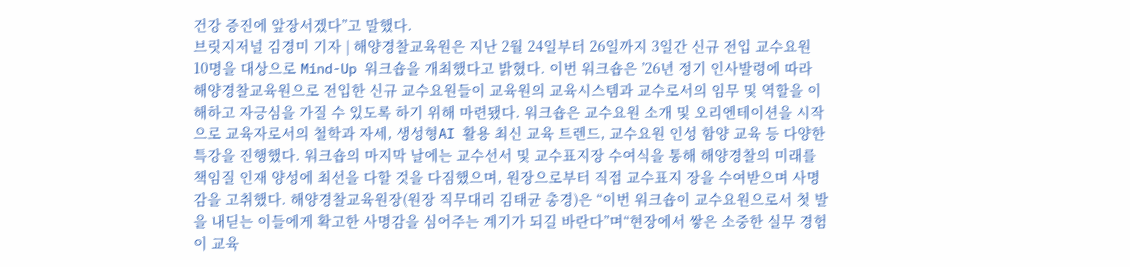건강 증진에 앞장서겠다”고 말했다.
브릿지저널 김경미 기자 | 해양경찰교육원은 지난 2월 24일부터 26일까지 3일간 신규 전입 교수요원 10명을 대상으로 Mind-Up 워크숍을 개최했다고 밝혔다. 이번 워크숍은 ’26년 정기 인사발령에 따라 해양경찰교육원으로 전입한 신규 교수요원들이 교육원의 교육시스템과 교수로서의 임무 및 역할을 이해하고 자긍심을 가질 수 있도록 하기 위해 마련됐다. 워크숍은 교수요원 소개 및 오리엔테이션을 시작으로 교육자로서의 철학과 자세, 생성형AI 활용 최신 교육 트렌드, 교수요원 인성 함양 교육 등 다양한 특강을 진행했다. 워크숍의 마지막 날에는 교수선서 및 교수표지장 수여식을 통해 해양경찰의 미래를 책임질 인재 양성에 최선을 다할 것을 다짐했으며, 원장으로부터 직접 교수표지 장을 수여받으며 사명감을 고취했다. 해양경찰교육원장(원장 직무대리 김태균 총경)은 “이번 워크숍이 교수요원으로서 첫 발을 내딛는 이들에게 확고한 사명감을 심어주는 계기가 되길 바란다”며“현장에서 쌓은 소중한 실무 경험이 교육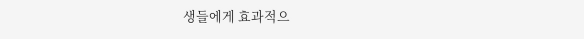생들에게 효과적으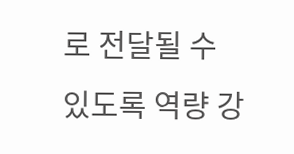로 전달될 수 있도록 역량 강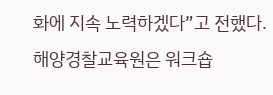화에 지속 노력하겠다”고 전했다. 해양경찰교육원은 워크숍